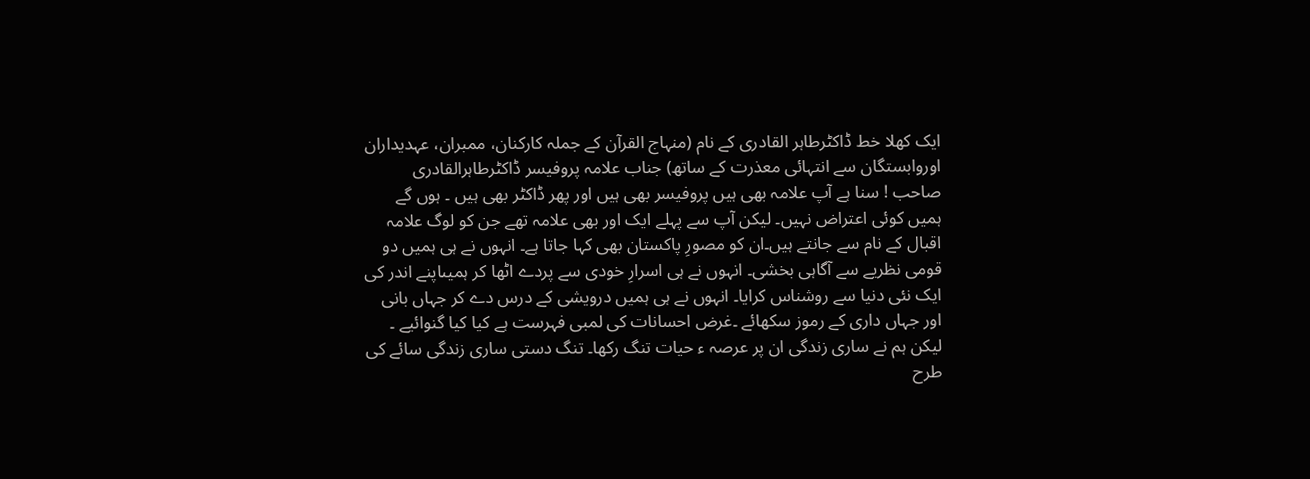ایک کھلا خط ڈاکٹرطاہر القادری کے نام (منہاج القرآن کے جملہ کارکنان، ممبران، عہدیداران اوروابستگان سے انتہائی معذرت کے ساتھ) جناب علامہ پروفیسر ڈاکٹرطاہرالقادری صاحب ! سنا ہے آپ علامہ بھی ہیں پروفیسر بھی ہیں اور پھر ڈاکٹر بھی ہیں ۔ ہوں گے ہمیں کوئی اعتراض نہیں۔ لیکن آپ سے پہلے ایک اور بھی علامہ تھے جن کو لوگ علامہ اقبال کے نام سے جانتے ہیں۔ان کو مصورِ پاکستان بھی کہا جاتا ہے۔ انہوں نے ہی ہمیں دو قومی نظریے سے آگاہی بخشی۔ انہوں نے ہی اسرارِ خودی سے پردے اٹھا کر ہمیںاپنے اندر کی ایک نئی دنیا سے روشناس کرایا۔ انہوں نے ہی ہمیں درویشی کے درس دے کر جہاں بانی اور جہاں داری کے رموز سکھائے ۔غرض احسانات کی لمبی فہرست ہے کیا کیا گنوائیے ۔ لیکن ہم نے ساری زندگی ان پر عرصہ ء حیات تنگ رکھا۔ تنگ دستی ساری زندگی سائے کی طرح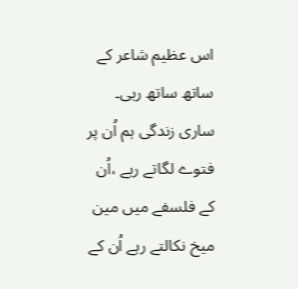اس عظیم شاعر کے ساتھ ساتھ رہی۔ ساری زندگی ہم اُن پر فتوے لگاتے رہے ،اُن کے فلسفے میں مین میخ نکالتے رہے اُن کے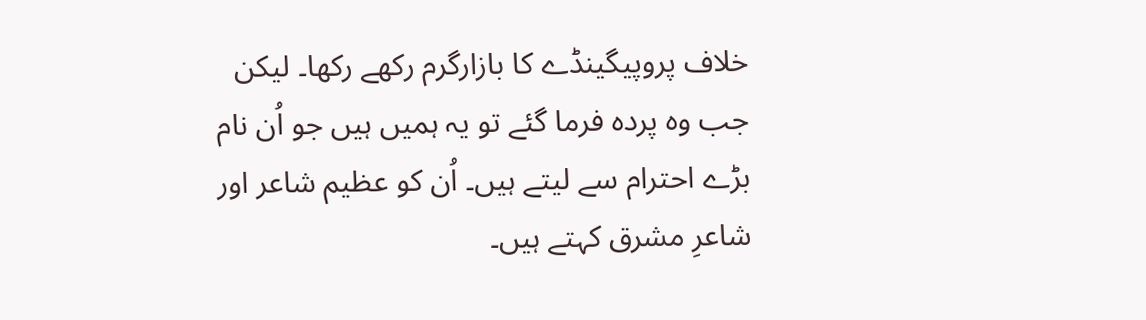خلاف پروپیگینڈے کا بازارگرم رکھے رکھا۔ لیکن جب وہ پردہ فرما گئے تو یہ ہمیں ہیں جو اُن نام بڑے احترام سے لیتے ہیں۔ اُن کو عظیم شاعر اور شاعرِ مشرق کہتے ہیں۔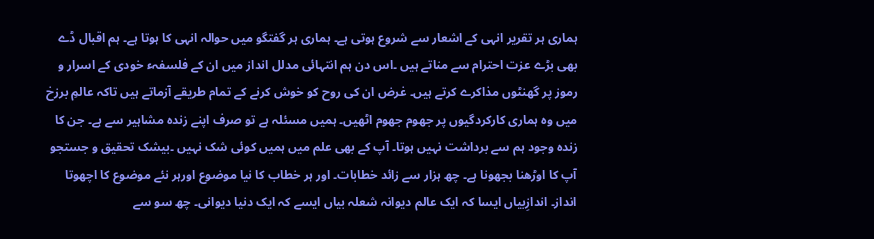ہماری ہر تقریر انہی کے اشعار سے شروع ہوتی ہے۔ ہماری ہر گفتگو میں حوالہ انہی کا ہوتا ہے۔ ہم اقبال ڈے بھی بڑے عزت احترام سے مناتے ہیں ۔اس دن ہم انتہائی مدلل انداز میں ان کے فلسفہء خودی کے اسرار و رموز پر گھنٹوں مذاکرے کرتے ہیں۔ غرض ان کی روح کو خوش کرنے کے تمام طریقے آزماتے ہیں تاکہ عالمِ برزخ میں وہ ہماری کارکردگیوں پر جھوم جھوم اٹھیں۔ ہمیں مسئلہ ہے تو صرف اپنے زندہ مشاہیر سے ہے۔ جن کا زندہ وجود ہم سے برداشت نہیں ہوتا۔ آپ کے بھی علم میں ہمیں کوئی شک نہیں ۔بیشک تحقیق و جستجو آپ کا اوڑھنا بجھونا ہے۔ چھ ہزار سے زائد خطابات۔ اور ہر خطاب کا نیا موضوع اورہر نئے موضوع کا اچھوتا انداز۔ اندازِبیاں ایسا کہ ایک عالم دیوانہ شعلہ بیاں ایسے کہ ایک دنیا دیوانی۔ چھ سو سے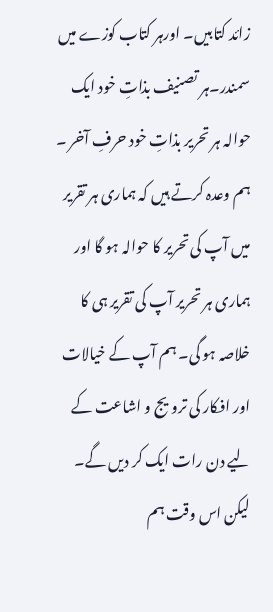زائد کتابیں۔ اورہر کتاب کوزے میں سمندر۔ہر تصنیف بذاتِ خود ایک حوالہ ہر تحریر بذاتِ خود حرفِ آخر ۔ ہم وعدہ کرتے ہیں کہ ہماری ہر تقریر میں آپ کی تحریر کا حوالہ ہو گا اور ہماری ہر تحریر آپ کی تقریر ہی کا خلاصہ ہو گی۔ ہم آپ کے خیالات اور افکار کی ترویج و اشاعت کے لیے دن رات ایک کر دیں گے۔ لیکن اس وقت ہم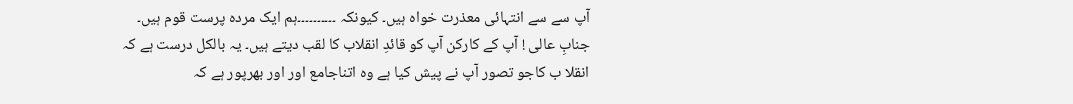آپ سے سے انتہائی معذرت خواہ ہیں۔ کیونکہ ۔۔۔۔۔۔۔۔۔۔ہم ایک مردہ پرست قوم ہیں۔
جنابِ عالی ! آپ کے کارکن آپ کو قائدِ انقلاب کا لقب دیتے ہیں۔ یہ بالکل درست ہے کہ انقلا ب کاجو تصور آپ نے پیش کیا ہے وہ اتناجامع اور اور بھرپور ہے کہ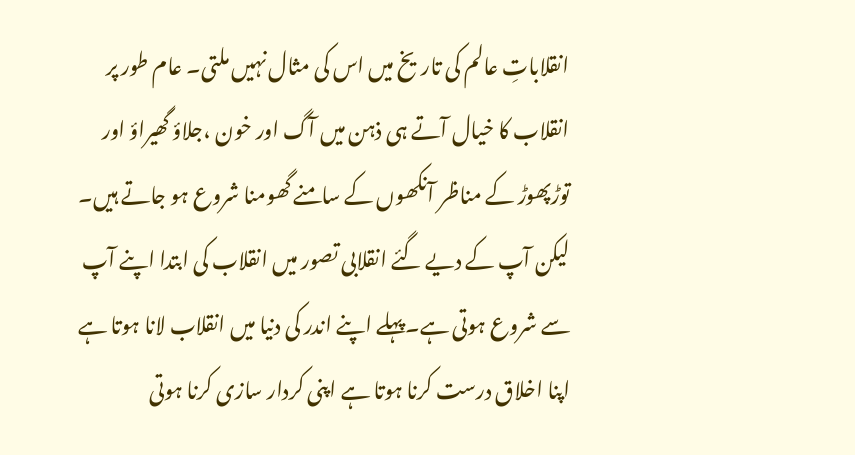انقلاباتِ عالم کی تاریخ میں اس کی مثال نہیں ملتی۔ عام طور پر انقلاب کا خیال آتے ہی ذہن میں آگ اور خون ،جلاؤ گھیراؤ اور توڑپھوڑ کے مناظر آنکھوں کے سامنے گھومنا شروع ہو جاتے ہیں۔ لیکن آپ کے دیے گئے انقلابی تصور میں انقلاب کی ابتدا اپنے آپ سے شروع ہوتی ہے۔پہلے اپنے اندر کی دنیا میں انقلاب لانا ہوتا ہے اپنا اخلاق درست کرنا ہوتا ہے اپنی کردار سازی کرنا ہوتی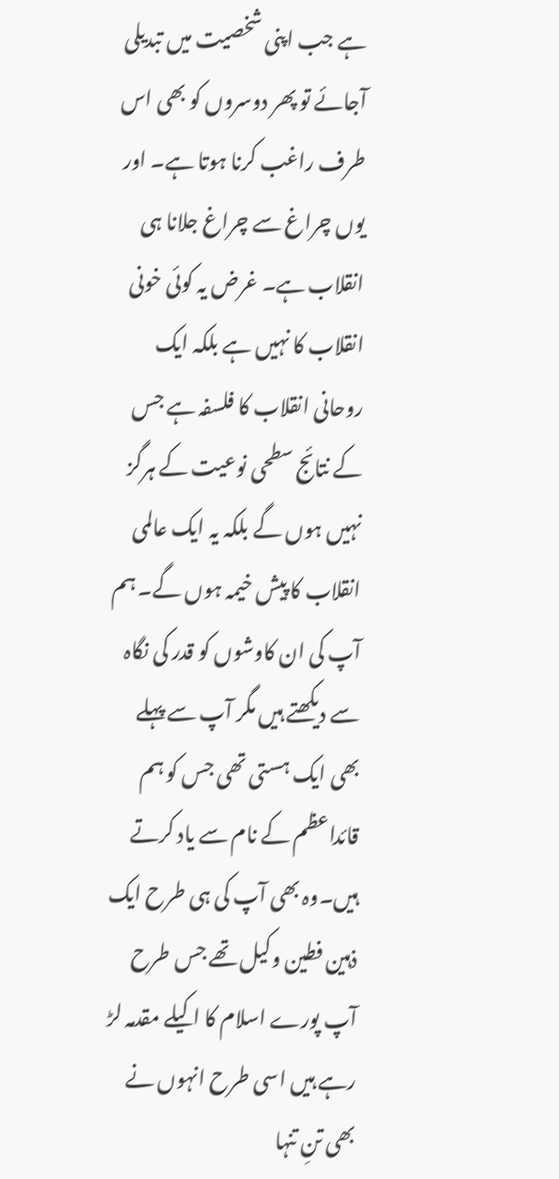ہے جب اپنی شخصیت میں تبدیلی آجائے تو پھر دوسروں کو بھی اس طرف راغب کرنا ہوتا ہے۔ اور یوں چراغ سے چراغ جلانا ہی انقلاب ہے۔ غرض یہ کوئی خونی انقلاب کا نہیں ہے بلکہ ایک روحانی انقلاب کا فلسفہ ہے جس کے نتائج سطحی نوعیت کے ہرگز نہیں ہوں گے بلکہ یہ ایک عالمی انقلاب کا پیش خیمہ ہوں گے۔ ہم آپ کی ان کاوشوں کو قدر کی نگاہ سے دیکھتے ہیں مگر آپ سے پہلے بھی ایک ہستی تھی جس کو ہم قائداعظم کے نام سے یاد کرتے ہیں۔وہ بھی آپ کی ہی طرح ایک ذہین فطین وکیل تھے جس طرح آپ پورے اسلام کا اکیلے مقدمہ لڑ رہے ہیں اسی طرح انہوں نے بھی تنِ تنہا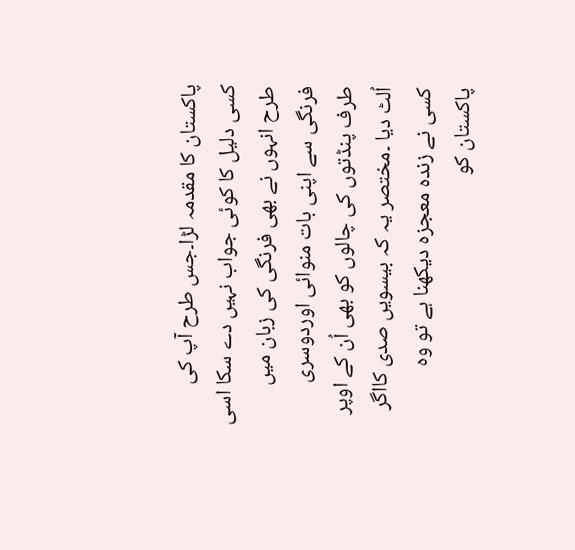پاکستان کا مقدمہ لڑا۔جس طرح آپ کی کسی دلیل کا کوئی جواب نہیں دے سکا اسی طرح انہوں نے بھی فرنگی کی زبان میں فرنگی سے اپنی بات منوائی اوردوسری طرف پنڈتوں کی چالوں کو بھی اُن کے اوپر اُلٹ دیا ۔مختصر یہ کہ بیسویں صدی کااگر کسی نے زندہ معجزہ دیکھنا ہے تو وہ پاکستان کو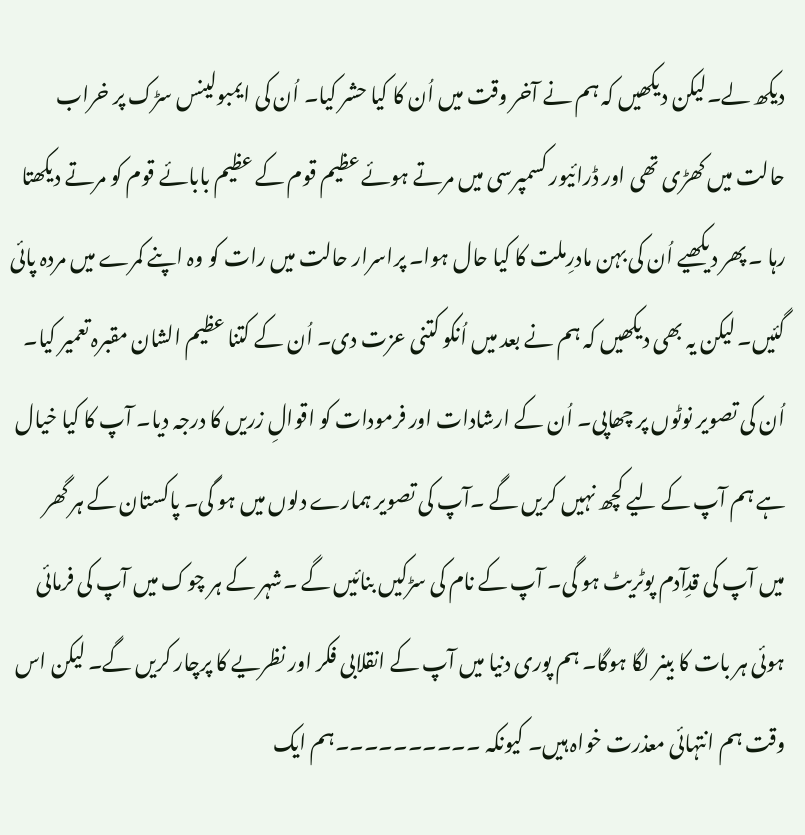دیکھ لے۔لیکن دیکھیں کہ ہم نے آخر وقت میں اُن کا کیا حشر کیا۔ اُن کی ایمبولینس سڑک پر خراب حالت میں کھڑی تھی اور ڈرائیور کسمپرسی میں مرتے ہوئے عظیم قوم کے عظیم بابائے قوم کو مرتے دیکھتا رہا ۔ پھر دیکھیے اُن کی بہن مادرِملت کا کیا حال ہوا۔ پراسرار حالت میں رات کو وہ اپنے کمرے میں مردہ پائی گئیں۔ لیکن یہ بھی دیکھیں کہ ہم نے بعد میں اُنکو کتنی عزت دی۔ اُن کے کتنا عظیم الشان مقبرہ تعمیر کیا۔ اُن کی تصویر نوٹوں پر چھاپی۔ اُن کے ارشادات اور فرمودات کو اقوالِ زریں کا درجہ دیا۔ آپ کا کیا خیال ہے ہم آپ کے لیے کچھ نہیں کریں گے ۔آپ کی تصویر ہمارے دلوں میں ہو گی۔ پاکستان کے ہر گھر میں آپ کی قدِآدم پوٹریٹ ہو گی۔ آپ کے نام کی سڑکیں بنائیں گے ۔شہر کے ہر چوک میں آپ کی فرمائی ہوئی ہر بات کا بینر لگا ہوگا۔ ہم پوری دنیا میں آپ کے انقلابی فکر اور نظریے کا پرچار کریں گے۔ لیکن اس وقت ہم انتہائی معذرت خواہ ہیں۔ کیونکہ ۔۔۔۔۔۔۔۔۔۔ہم ایک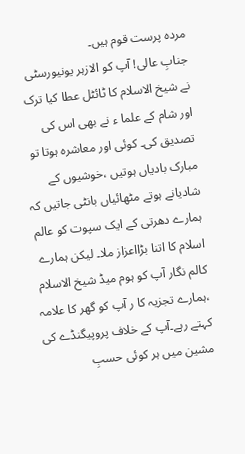مردہ پرست قوم ہیں۔
جنابِ عالی! آپ کو الازہر یونیورسٹی نے شیخ الاسلام کا ٹائٹل عطا کیا ترک اور شام کے علما ء نے بھی اس کی تصدیق کی۔ کوئی اور معاشرہ ہوتا تو مبارک بادیاں ہوتیں ،خوشیوں کے شادیانے ہوتے مٹھائیاں بانٹی جاتیں کہ ہمارے دھرتی کے ایک سپوت کو عالم اسلام کا اتنا بڑااعزاز ملا۔ لیکن ہمارے کالم نگار آپ کو ہوم میڈ شیخ الاسلام ،ہمارے تجزیہ کا ر آپ کو گھر کا علامہ کہتے رہے۔آپ کے خلاف پروپیگنڈے کی مشین میں ہر کوئی حسبِ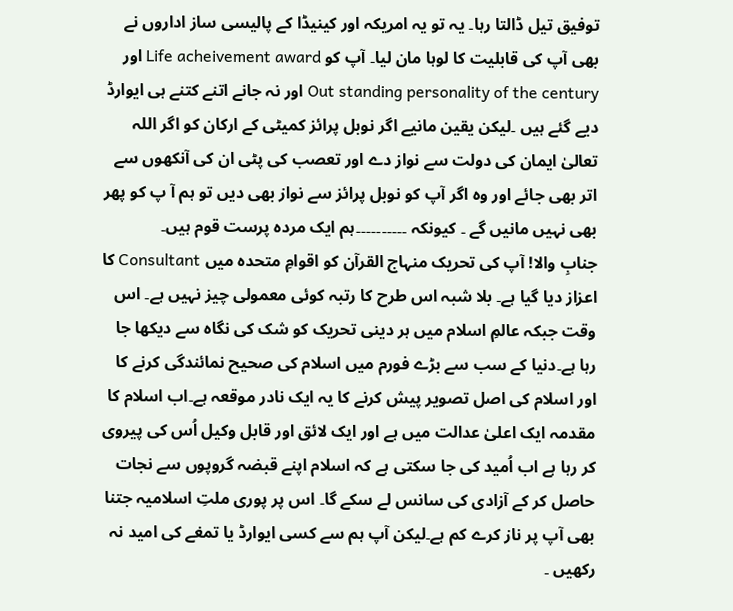توفیق تیل ڈالتا رہا۔ یہ تو یہ امریکہ اور کینیڈا کے پالیسی ساز اداروں نے بھی آپ کی قابلیت کا لوہا مان لیا۔ آپ کو Life acheivement award اور Out standing personality of the century اور نہ جانے اتنے کتنے ہی ایوارڈ دیے گئے ہیں ۔لیکن یقین مانیے اگر نوبل پرائز کمیٹی کے ارکان کو اگر اللہ تعالیٰ ایمان کی دولت سے نواز دے اور تعصب کی پٹی ان کی آنکھوں سے اتر بھی جائے اور وہ اگر آپ کو نوبل پرائز سے نواز بھی دیں تو ہم آ پ کو پھر بھی نہیں مانیں گے ۔ کیونکہ ۔۔۔۔۔۔۔۔۔۔ہم ایک مردہ پرست قوم ہیں۔
جنابِ والا! آپ کی تحریک منہاج القرآن کو اقوامِ متحدہ میں Consultant کا اعزاز دیا گیا ہے۔ بلا شبہ اس طرح کا رتبہ کوئی معمولی چیز نہیں ہے۔ اس وقت جبکہ عالمِ اسلام میں ہر دینی تحریک کو شک کی نگاہ سے دیکھا جا رہا ہے۔دنیا کے سب سے بڑے فورم میں اسلام کی صحیح نمائندگی کرنے کا اور اسلام کی اصل تصویر پیش کرنے کا یہ ایک نادر موقعہ ہے۔اب اسلام کا مقدمہ ایک اعلیٰ عدالت میں ہے اور ایک لائق اور قابل وکیل اُس کی پیروی کر رہا ہے اب اُمید کی جا سکتی ہے کہ اسلام اپنے قبضہ گروپوں سے نجات حاصل کر کے آزادی کی سانس لے سکے گا۔ اس پر پوری ملتِ اسلامیہ جتنا بھی آپ پر ناز کرے کم ہے۔لیکن آپ ہم سے کسی ایوارڈ یا تمغے کی امید نہ رکھیں ۔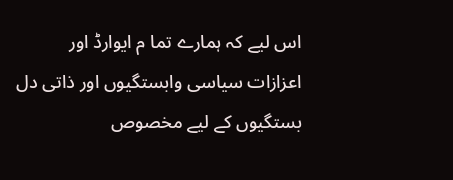اس لیے کہ ہمارے تما م ایوارڈ اور اعزازات سیاسی وابستگیوں اور ذاتی دل بستگیوں کے لیے مخصوص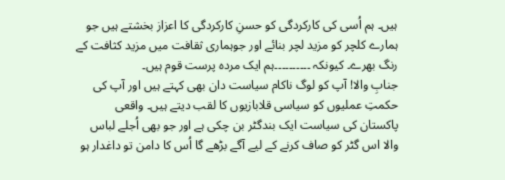ہیں۔ ہم اُسی کی کارکردگی کو حسنِ کارکردگی کا اعزاز بخشتے ہیں جو ہمارے کلچر کو مزید لچر بنائے اور جوہماری ثقافت میں مزید کثافت کے رنگ بھرے۔ کیونکہ ۔۔۔۔۔۔۔۔۔۔ہم ایک مردہ پرست قوم ہیں۔
جنابِ والا! آپ کو لوگ ناکام سیاست دان بھی کہتے ہیں اور آپ کی حکمتِ عملیوں کو سیاسی قلابازیوں کا لقب دیتے ہیں۔ واقعی پاکستان کی سیاست ایک بندگٹر بن چکی ہے اور جو بھی اُجلے لباس والا اس گٹر کو صاف کرنے کے لیے آگے بڑھے گا اُس کا دامن تو داغدار ہو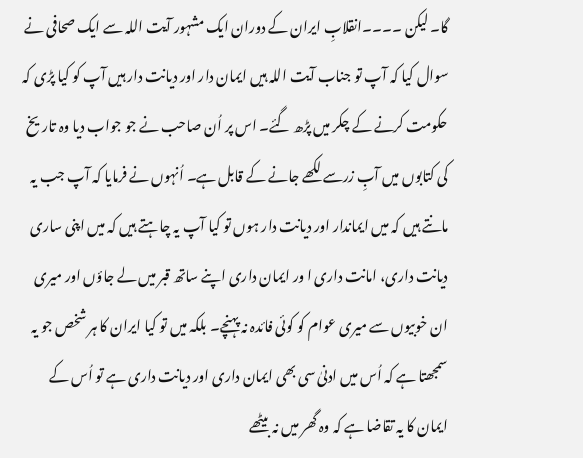گا۔ لیکن ۔۔۔۔انقلابِ ایران کے دوران ایک مشہور آیت اللہ سے ایک صحافی نے سوال کیا کہ آپ تو جناب آیت اللہ ہیں ایمان دار اور دیانت دار ہیں آپ کو کیا پڑی کہ حکومت کرنے کے چکر میں پڑھ گئے۔ اس پر اُن صاحب نے جو جواب دیا وہ تاریخ کی کتابوں میں آبِ زرسے لکھے جانے کے قابل ہے۔ اُنہوں نے فرمایا کہ آپ جب یہ مانتے ہیں کہ میں ایماندار اور دیانت دار ہوں تو کیا آپ یہ چاہتے ہیں کہ میں اپنی ساری دیانت داری، امانت داری ا ور ایمان داری اپنے ساتھ قبر میں لے جاؤں اور میری ان خوبیوں سے میری عوام کو کوئی فائدہ نہ پہنچے۔ بلکہ میں تو کیا ایران کا ہر شخص جو یہ سمجھتا ہے کہ اُس میں ادنیٰ سی بھی ایمان داری اور دیانت داری ہے تو اُس کے ایمان کا یہ تقاضا ہے کہ وہ گھر میں نہ بیٹھے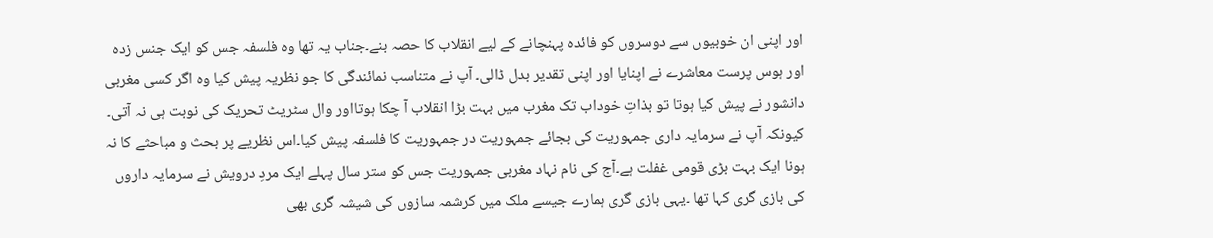اور اپنی ان خوبیوں سے دوسروں کو فائدہ پہنچانے کے لیے انقلاب کا حصہ بنے۔جناب یہ تھا وہ فلسفہ جس کو ایک جنس زدہ اور ہوس پرست معاشرے نے اپنایا اور اپنی تقدیر بدل ڈالی۔ آپ نے متناسب نمائندگی کا جو نظریہ پیش کیا وہ اگر کسی مغربی دانشور نے پیش کیا ہوتا تو بذاتِ خوداب تک مغرب میں بہت بڑا انقلاب آ چکا ہوتااور وال سٹریٹ تحریک کی نوبت ہی نہ آتی۔ کیونکہ آپ نے سرمایہ داری جمہوریت کی بجائے جمہوریت در جمہوریت کا فلسفہ پیش کیا۔اس نظریے پر بحث و مباحثے کا نہ ہونا ایک بہت بڑی قومی غفلت ہے۔آج کی نام نہاد مغربی جمہوریت جس کو ستر سال پہلے ایک مردِ درویش نے سرمایہ داروں کی بازی گری کہا تھا ۔یہی بازی گری ہمارے جیسے ملک میں کرشمہ سازوں کی شیشہ گری بھی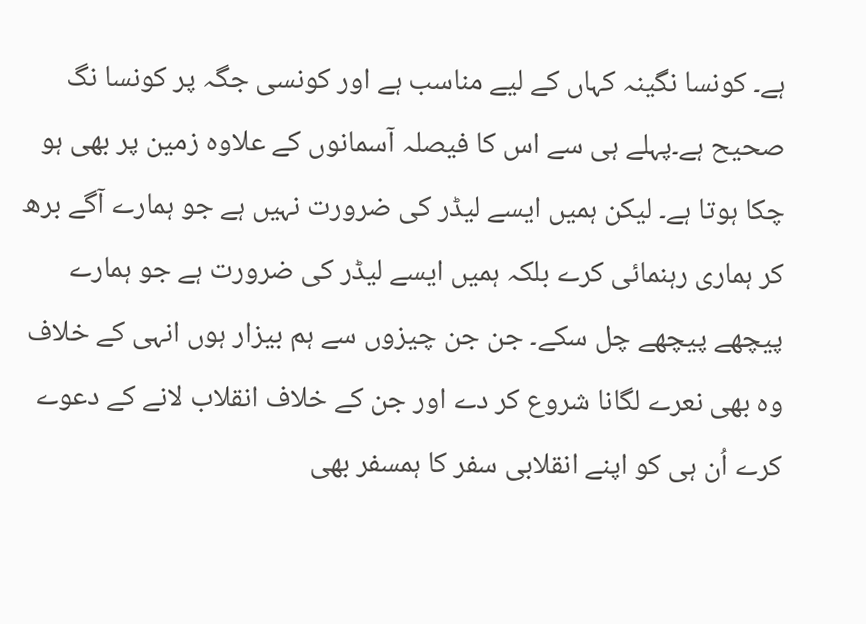ہے۔ کونسا نگینہ کہاں کے لیے مناسب ہے اور کونسی جگہ پر کونسا نگ صحیح ہے۔پہلے ہی سے اس کا فیصلہ آسمانوں کے علاوہ زمین پر بھی ہو چکا ہوتا ہے۔ لیکن ہمیں ایسے لیڈر کی ضرورت نہیں ہے جو ہمارے آگے برھ کر ہماری رہنمائی کرے بلکہ ہمیں ایسے لیڈر کی ضرورت ہے جو ہمارے پیچھے پیچھے چل سکے۔ جن جن چیزوں سے ہم بیزار ہوں انہی کے خلاف وہ بھی نعرے لگانا شروع کر دے اور جن کے خلاف انقلاب لانے کے دعوے کرے اُن ہی کو اپنے انقلابی سفر کا ہمسفر بھی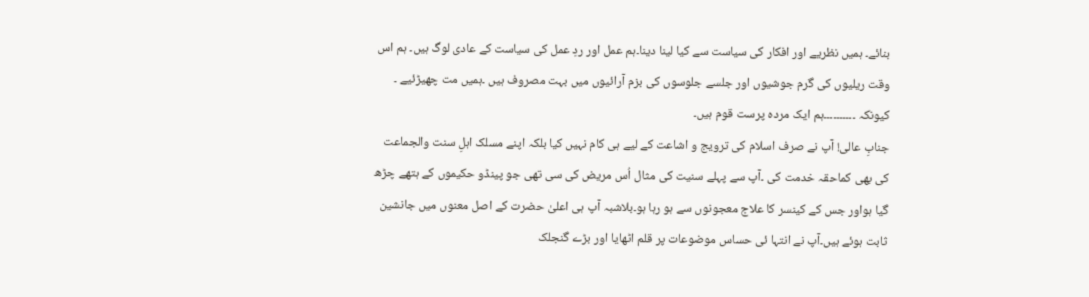بنائے۔ ہمیں نظریے اور افکار کی سیاست سے کیا لینا دینا۔ہم عمل اور ردِ عمل کی سیاست کے عادی لوگ ہیں۔ ہم اس وقت ریلیوں کی گرم جوشیوں اور جلسے جلوسوں کی بزم آرائیوں میں بہت مصروف ہیں ۔ہمیں مت چھیڑئیے ۔ کیونکہ ۔۔۔۔۔۔۔۔۔۔ہم ایک مردہ پرست قوم ہیں۔
جنابِ عالی! آپ نے صرف اسلام کی ترویج و اشاعت کے لیے ہی کام نہیں کیا بلکہ اپنے مسلک اہلِ سنت والجماعت کی بھی کماحقہ خدمت کی ۔آپ سے پہلے سنیت کی مثال اُس مریض کی سی تھی جو پینڈو حکیموں کے ہتھے چڑھ گیا ہواور جس کے کینسر کا علاج معجونوں سے ہو رہا ہو۔بلاشبہ آپ ہی اعلیٰ حضرت کے اصل معنوں میں جانشین ثابت ہوئے ہیں۔آپ نے انتہا ئی حساس موضوعات پر قلم اٹھایا اور بڑے گنجلک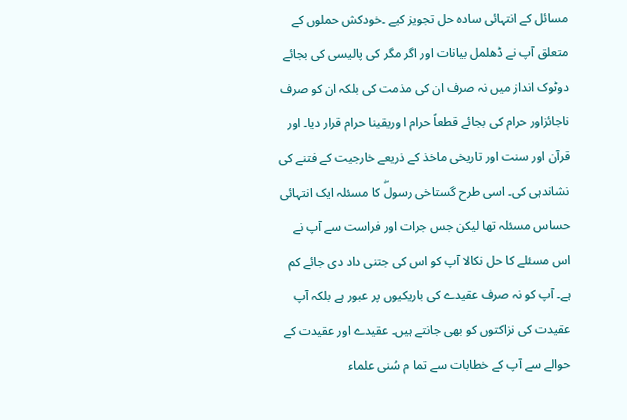مسائل کے انتہائی سادہ حل تجویز کیے ۔خودکش حملوں کے متعلق آپ نے ڈھلمل بیانات اور اگر مگر کی پالیسی کی بجائے دوٹوک انداز میں نہ صرف ان کی مذمت کی بلکہ ان کو صرف ناجائزاور حرام کی بجائے قطعاً حرام ا وریقینا حرام قرار دیا۔ اور قرآن اور سنت اور تاریخی ماخذ کے ذریعے خارجیت کے فتنے کی نشاندہی کی۔ اسی طرح گستاخی رسولۖ کا مسئلہ ایک انتہائی حساس مسئلہ تھا لیکن جس جرات اور فراست سے آپ نے اس مسئلے کا حل نکالا آپ کو اس کی جتنی داد دی جائے کم ہے۔ آپ کو نہ صرف عقیدے کی باریکیوں پر عبور ہے بلکہ آپ عقیدت کی نزاکتوں کو بھی جانتے ہیں۔ عقیدے اور عقیدت کے حوالے سے آپ کے خطابات سے تما م سُنی علماء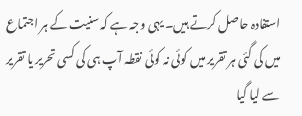استفادہ حاصل کرتے ہیں۔ یہی وجہ ہے کہ سنیت کے ہر اجتماع میں کی گئی ہر تقریر میں کوئی نہ کوئی نقطہ آپ ہی کی کسی تحریر یا تقریر سے لیا گیا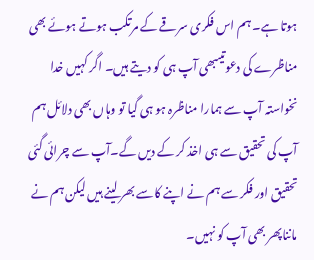ہوتا ہے۔ ہم اس فکری سرقے کے مرتکب ہوتے ہوئے بھی مناظرے کی دعوتیںبھی آپ ہی کو دیتے ہیں۔ اگر کہیں خدا نخواستہ آپ سے ہمارا مناظرہ ہو ہی گیا تو وہاں بھی دلائل ہم آپ کی تحقیق سے ہی اخذ کر کے دیں گے۔آپ سے چرائی گئی تحقیق اور فکر سے ہم نے اپنے کاسے بھر لینے ہیں لیکن ہم نے مانناپھر بھی آپ کو نہیں۔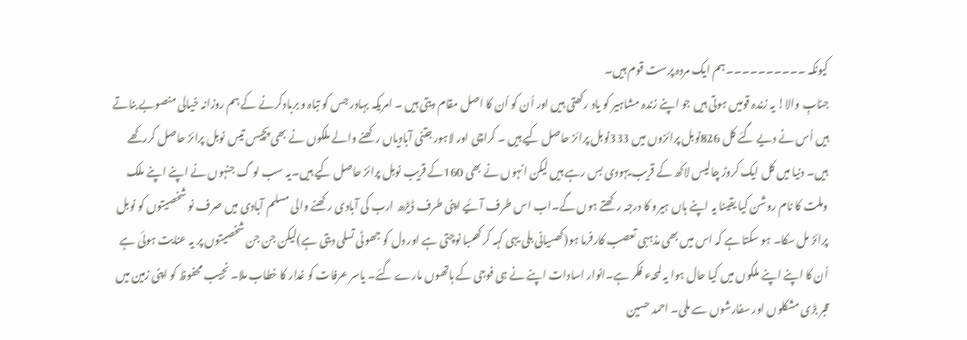کیونکہ ۔۔۔۔۔۔۔۔۔۔ہم ایک مردہ پرست قوم ہیں۔
جنابِ والا! یہ زندہ قومیں ہوتی ہیں جو اپنے زندہ مشاہیر کو یاد رکھتی ہیں اور اُن کو اُن کا اصل مقام دیتی ہیں ۔ امریکہ بہادر جس کو تباہ و بربادکرنے کے ہم روزانہ خیالی منصوبے بناتے ہیں اُس نے دیے گئے کل 826نوبل پرائزوں میں 333نوبل پرائز حاصل کیے ہیں ۔ کراچی اور لاہور جتنی آبادیاں رکھنے والے ملکوں نے بھی پچیس تیس نوبل پرائز حاصل کررکھے ہیں۔ دنیا میں کل ایک کروڑ چالیس لاکھ کے قریب یہودی بس رہے ہیں لیکن انہوں نے بھی 160کے قریب نوبل پرائز حاصل کیے ہیں۔یہ سب لو گ جنہوں نے اپنے اپنے ملک وملت کا نام روشن کیا یقینا یہ اپنے ہاں ہیرو کا درجہ رکھتے ہوں گے۔اب اس طرف آئیے اپنی طرف ڈیڑھ ارب کی آبادی رکھنے والی مسلم آبادی میں صرف نو شخصیتوں کو نوبل پرائز مل سکا۔ ہو سکتا ہے کہ اس میں بھی مذہبی تعصب کارفرما ہو(کھسیانی بلی یہی کہہ کر کھمبا نوچتی ہے اور دل کو جھوٹی تسلی دیتی ہے)لیکن جن جن شخصیتوں پر یہ عنایت ہوئی ہے اُن کا اپنے اپنے ملکوں میں کیا حال ہوا یہ لمحہء فکر ہے۔انوار اسادات اپنے نے ہی فوجی کے ہاتھوں مارے گئے۔ یاسر عرفات کو غدار کا خطاب ملا۔ نجیب محفوظ کو اپنی زمین میں قبر بڑی مشکلوں اور سفارشوں سے ملی۔ احمد حسین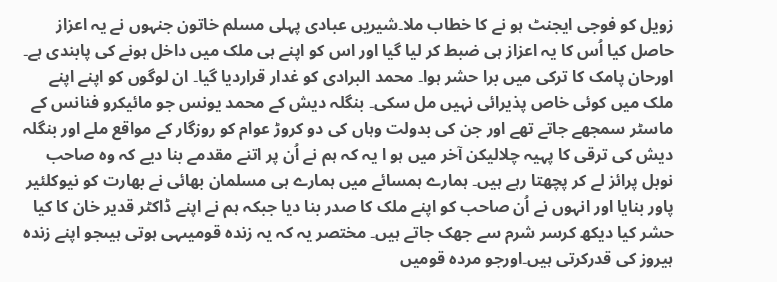زویل کو فوجی ایجنٹ ہو نے کا خطاب ملا۔شیریں عبادی پہلی مسلم خاتون جنہوں نے یہ اعزاز حاصل کیا اُس کا یہ اعزاز ہی ضبط کر لیا گیا اور اس کو اپنے ہی ملک میں داخل ہونے کی پابندی ہے۔ اورحان پامک کا ترکی میں برا حشر ہوا۔ محمد البرادی کو غدار قراردیا گیا۔ ان لوگوں کو اپنے اپنے ملک میں کوئی خاص پذیرائی نہیں مل سکی۔ بنگلہ دیش کے محمد یونس جو مائیکرو فنانس کے ماسٹر سمجھے جاتے تھے اور جن کی بدولت وہاں کی دو کروڑ عوام کو روزگار کے مواقع ملے اور بنگلہ دیش کی ترقی کا پہیہ چلالیکن آخر میں ہو ا یہ کہ ہم نے اُن پر اتنے مقدمے بنا دیے کہ وہ صاحب نوبل پرائز لے کر پچھتا رہے ہیں۔ ہمارے ہمسائے میں ہمارے ہی مسلمان بھائی نے بھارت کو نیوکلئیر پاور بنایا اور انہوں نے اُن صاحب کو اپنے ملک کا صدر بنا دیا جبکہ ہم نے اپنے ڈاکٹر قدیر خان کا کیا حشر کیا دیکھ کرسر شرم سے جھک جاتے ہیں۔ مختصر یہ کہ یہ زندہ قومیںہی ہوتی ہیںجو اپنے زندہ ہیروز کی قدرکرتی ہیں۔اورجو مردہ قومیں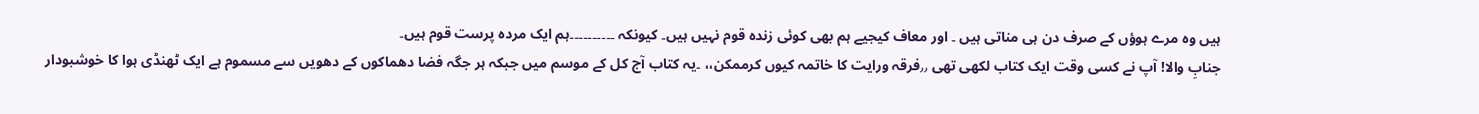ہیں وہ مرے ہوؤں کے صرف دن ہی مناتی ہیں ۔ اور معاف کیجیے ہم بھی کوئی زندہ قوم نہیں ہیں۔ کیونکہ ۔۔۔۔۔۔۔۔۔۔ہم ایک مردہ پرست قوم ہیں۔
جنابِ والا! آپ نے کسی وقت ایک کتاب لکھی تھی ٫٫فرقہ ورایت کا خاتمہ کیوں کرممکن،، ۔یہ کتاب آج کل کے موسم میں جبکہ ہر جگہ فضا دھماکوں کے دھویں سے مسموم ہے ایک ٹھنڈی ہوا کا خوشبودار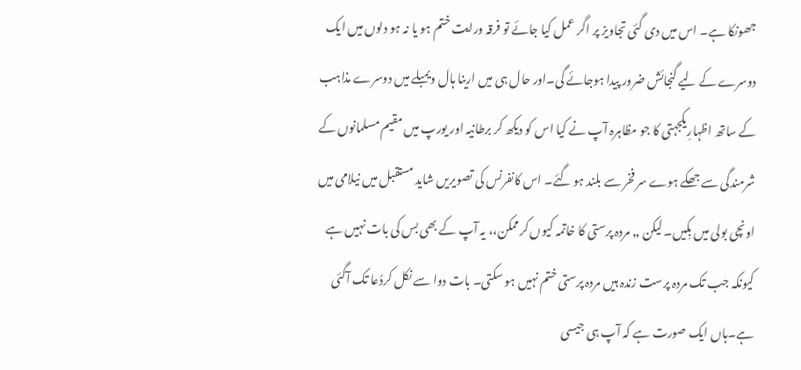جھونکا ہے۔ اس میں دی گئی تجاویز پر اگر عمل کیا جائے تو فرقہ ورایت ختم ہو یا نہ ہو دلوں میں ایک دوسرے کے لیے گنجائش ضرور پیدا ہوجائے گی۔اور حال ہی میں ارینا ہال ویمبلے میں دوسرے مذاہب کے ساتھ اظہارِیکجہتی کا جو مظاہرہ آپ نے کیا اس کو دیکھ کر برطانیہ اور یورپ میں مقیم مسلمانوں کے شرمندگی سے جھکے ہوے سر فخر سے بلند ہو گئے۔ اس کانفرنس کی تصویریں شاید مستقبل میں نیلامی میں اونچی بولی میں بِکیں۔ لیکن ٫٫ مردہ پرستی کا خاتمہ کیوں کرممکن،، یہ آپ کے بھی بس کی بات نہیں ہے کیونکہ جب تک مردہ پرست زندہ ہیں مردہ پرستی ختم نہیں ہو سکتی۔ بات دوا سے نکل کردُعا تک آگئی ہے۔ہاں ایک صورت ہے کہ آپ ہی جیسی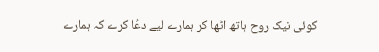کوئی نیک روح ہاتھ اٹھا کر ہمارے لیے دعُا کرے کہ ہمارے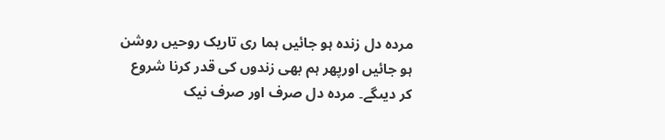مردہ دل زندہ ہو جائیں ہما ری تاریک روحیں روشن ہو جائیں اورپھر ہم بھی زندوں کی قدر کرنا شروع کر دیںگے۔ مردہ دل صرف اور صرف نیک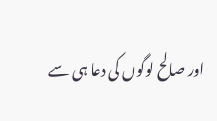اور صالح لوگوں کی دعا ہی سے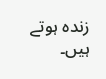زندہ ہوتے ہیں۔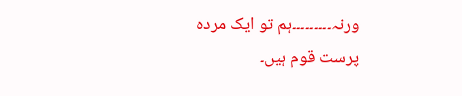ورنہ۔۔۔۔۔۔۔۔۔ہم تو ایک مردہ پرست قوم ہیں۔